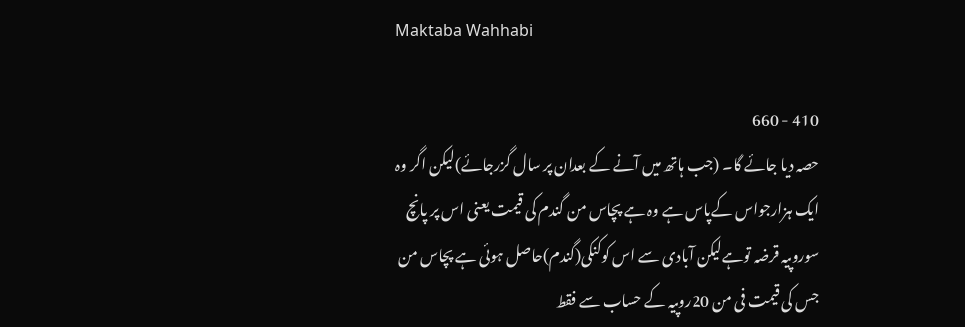Maktaba Wahhabi

410 - 660
حصہ دیا جائے گا۔ (جب ہاتھ میں آنے کے بعدان پر سال گزرجائے)لیکن اگر وہ ایک ہزارجواس کےپاس ہے وہ ہے پچاس من گندم کی قیمت یعنی اس پر پانچ سوروپیہ قرضہ توہےلیکن آبادی سے اس کوکنکی(گندم)حاصل ہوئی ہے پچاس من جس کی قیمت فی من 20روپیہ کے حساب سے فقط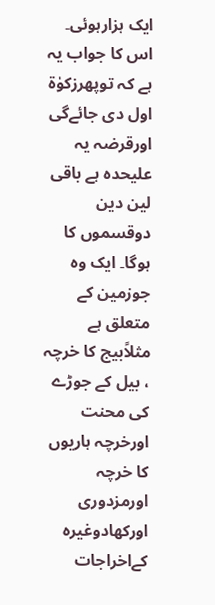ایک ہزارہوئی۔ اس کا جواب یہ ہے کہ توپھرزکوٰۃ اول دی جائےگی اورقرضہ یہ علیحدہ ہے باقی لین دین دوقسموں کا ہوگا۔ ایک وہ جوزمین کے متعلق ہے مثلاًبیج کا خرچہ ، بیل کے جوڑے کی محنت اورخرچہ ہاریوں کا خرچہ اورمزدوری اورکھادوغیرہ کےاخراجات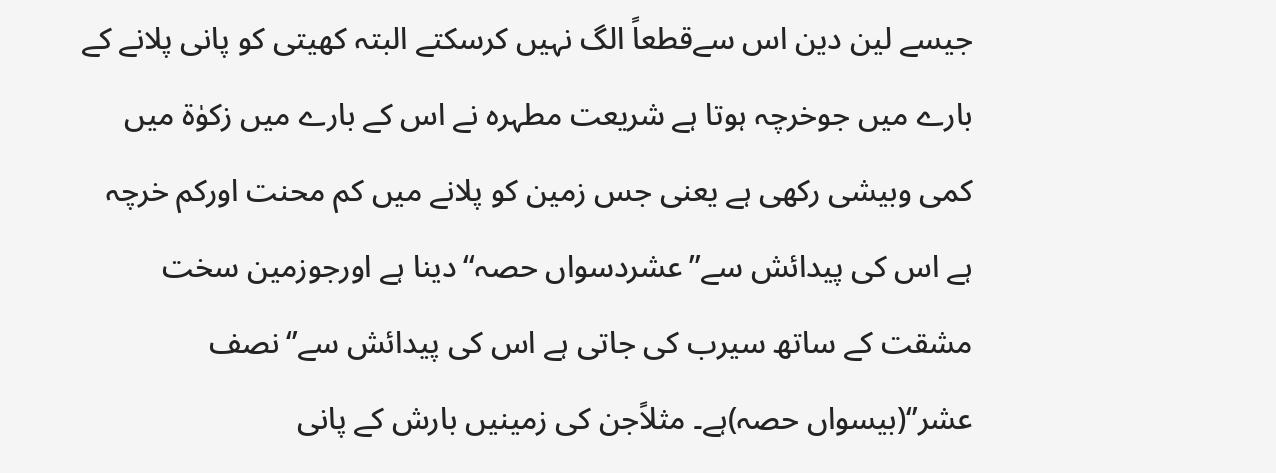جیسے لین دین اس سےقطعاً الگ نہیں کرسکتے البتہ کھیتی کو پانی پلانے کے بارے میں جوخرچہ ہوتا ہے شریعت مطہرہ نے اس کے بارے میں زکوٰۃ میں کمی وبیشی رکھی ہے یعنی جس زمین کو پلانے میں کم محنت اورکم خرچہ ہے اس کی پیدائش سے’’عشردسواں حصہ‘‘دینا ہے اورجوزمین سخت مشقت کے ساتھ سیرب کی جاتی ہے اس کی پیدائش سے’‘نصف عشر’‘(بیسواں حصہ)ہے۔ مثلاًجن کی زمینیں بارش کے پانی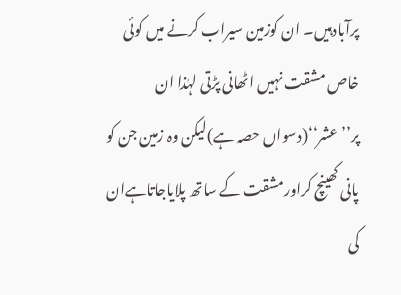پرآبادہیں۔ ان کوزمین سیراب کرنے میں کوئی خاص مشقت نہیں اٹھانی پڑتی لہٰذا ان پر’’عشر‘‘(دسواں حصہ ہے)لیکن وہ زمین جن کو پانی کھینچ کراورمشقت کے ساتھ پلایاجاتاہےان کی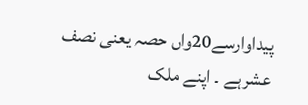پیداوارسے20واں حصہ یعنی نصف عشرہے ۔ اپنے ملک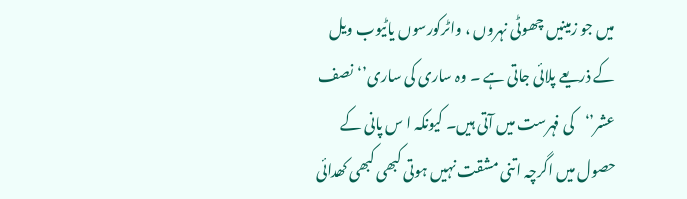میں جو زمینیں چھوٹی نہروں ، واٹرکورسوں یاٹیوب ویل کے ذریعے پلائی جاتی ہے ۔ وہ ساری کی ساری’‘نصف عشر’‘کی فہرست میں آتی ہیں۔ کیونکہ ا س پانی کے حصول میں اگرچہ اتنی مشقت نہیں ہوتی کبھی کبھی کھدائی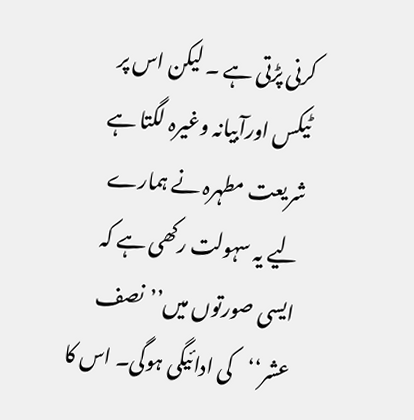کرنی پڑتی ہے ۔ لیکن اس پر ٹیکس اورآبیانہ وغیرہ لگتا ہے شریعت مطہرہ نے ہمارے لیے یہ سہولت رکھی ہے کہ ایسی صورتوں میں’’نصف عشر‘‘کی ادائیگی ہوگی۔ اس کا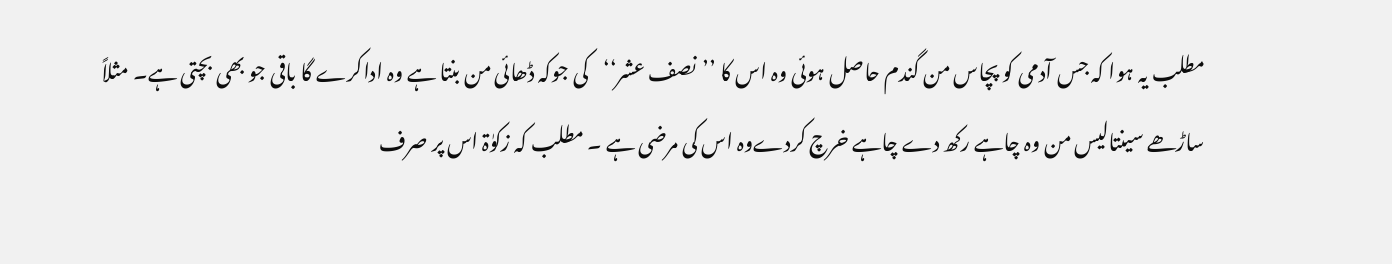مطلب یہ ہوا کہ جس آدمی کو پچاس من گندم حاصل ہوئی وہ اس کا ’’نصف عشر‘‘کی جوکہ ڈھائی من بنتا ہے وہ اداکرے گا باقی جو بھی بچتی ہے۔ مثلاً ساڑھے سینتالیس من وہ چاہے رکھ دے چاہے خرچ کردےوہ اس کی مرضی ہے ۔ مطلب کہ زکوٰۃ اس پر صرف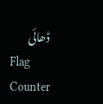ڈھائی
Flag Counter